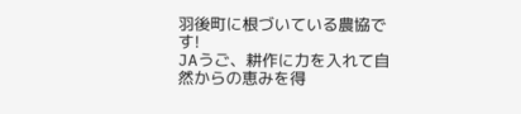羽後町に根づいている農協です!
JAうご、耕作に力を入れて自然からの恵みを得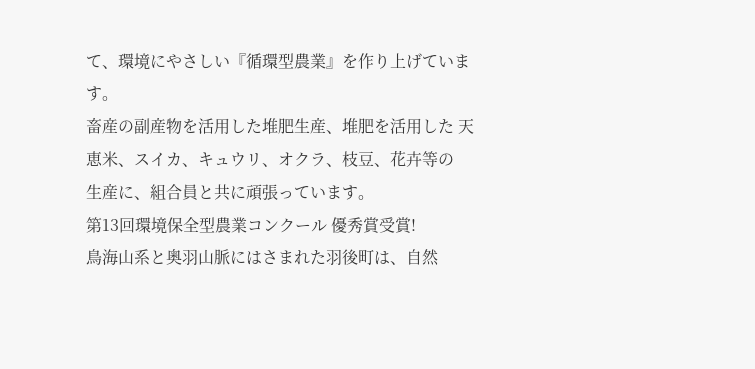て、環境にやさしい『循環型農業』を作り上げています。
畜産の副産物を活用した堆肥生産、堆肥を活用した 天恵米、スイカ、キュウリ、オクラ、枝豆、花卉等の
生産に、組合員と共に頑張っています。
第13回環境保全型農業コンクール 優秀賞受賞!
鳥海山系と奥羽山脈にはさまれた羽後町は、自然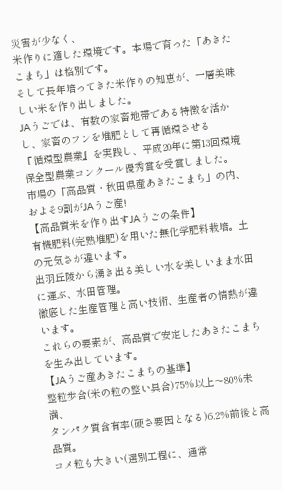災害が少なく、
米作りに適した環境です。本場で育った「あきたこまち」は格別です。
そして長年培ってきた米作りの知恵が、一層美味しい米を作り出しました。
JAうごでは、有数の家畜地帯である特徴を活かし、家畜のフンを堆肥として再循環させる
『循環型農業』を実践し、平成20年に第13回環境保全型農業コンクール優秀賞を受賞しました。
市場の「高品質・秋田県産あきたこまち」の内、およそ9割がJAうご産!
【高品質米を作り出すJAうごの条件】
有機肥料(完熟堆肥)を用いた無化学肥料栽培。土の元気さが違います。
出羽丘陵から湧き出る美しい水を美しいまま水田に運ぶ、水田管理。
徹底した生産管理と高い技術、生産者の情熱が違います。
これらの要素が、高品質で安定したあきたこまちを生み出しています。
【JAうご産あきたこまちの基準】
整粒歩合(米の粒の整い具合)75%以上〜80%未満、
タンパク質含有率(硬さ要因となる)6.2%前後と高品質。
コメ粒も大きい(選別工程に、通常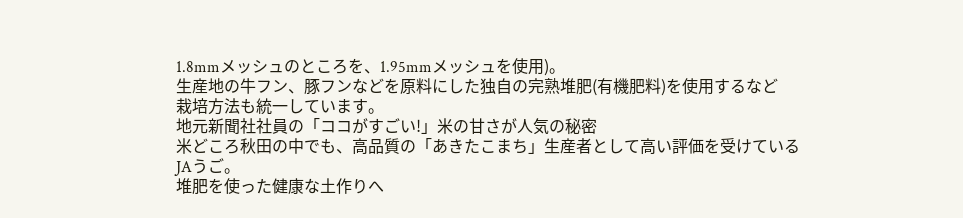1.8mmメッシュのところを、1.95mmメッシュを使用)。
生産地の牛フン、豚フンなどを原料にした独自の完熟堆肥(有機肥料)を使用するなど
栽培方法も統一しています。
地元新聞社社員の「ココがすごい!」米の甘さが人気の秘密
米どころ秋田の中でも、高品質の「あきたこまち」生産者として高い評価を受けているJAうご。
堆肥を使った健康な土作りへ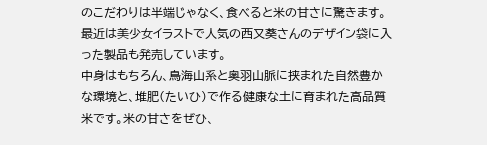のこだわりは半端じゃなく、食べると米の甘さに驚きます。
最近は美少女イラストで人気の西又葵さんのデザイン袋に入った製品も発売しています。
中身はもちろん、鳥海山系と奥羽山脈に挟まれた自然豊かな環境と、堆肥(たいひ)で作る健康な土に育まれた高品質米です。米の甘さをぜひ、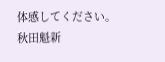体感してください。
秋田魁新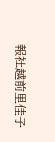報社越前里佳子